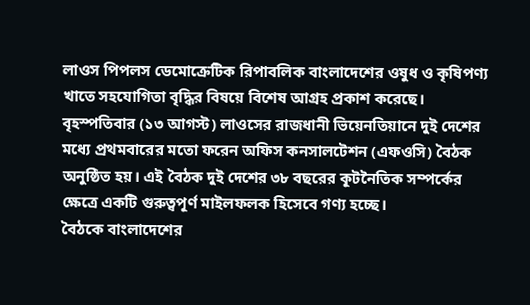লাওস পিপলস ডেমোক্রেটিক রিপাবলিক বাংলাদেশের ওষুধ ও কৃষিপণ্য খাতে সহযোগিতা বৃদ্ধির বিষয়ে বিশেষ আগ্রহ প্রকাশ করেছে।
বৃহস্পতিবার (১৩ আগস্ট) লাওসের রাজধানী ভিয়েনতিয়ানে দুই দেশের মধ্যে প্রথমবারের মতো ফরেন অফিস কনসালটেশন (এফওসি) বৈঠক অনুষ্ঠিত হয়। এই বৈঠক দুই দেশের ৩৮ বছরের কূটনৈতিক সম্পর্কের ক্ষেত্রে একটি গুরুত্বপূর্ণ মাইলফলক হিসেবে গণ্য হচ্ছে।
বৈঠকে বাংলাদেশের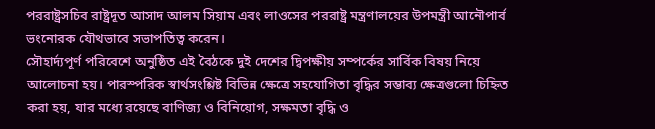পররাষ্ট্রসচিব রাষ্ট্রদূত আসাদ আলম সিয়াম এবং লাওসের পররাষ্ট্র মন্ত্রণালয়ের উপমন্ত্রী আনৌপার্ব ভংনোরক যৌথভাবে সভাপতিত্ব করেন।
সৌহার্দ্যপূর্ণ পরিবেশে অনুষ্ঠিত এই বৈঠকে দুই দেশের দ্বিপক্ষীয় সম্পর্কের সার্বিক বিষয় নিয়ে আলোচনা হয়। পারস্পরিক স্বার্থসংশ্লিষ্ট বিভিন্ন ক্ষেত্রে সহযোগিতা বৃদ্ধির সম্ভাব্য ক্ষেত্রগুলো চিহ্নিত করা হয়, যার মধ্যে রয়েছে বাণিজ্য ও বিনিয়োগ, সক্ষমতা বৃদ্ধি ও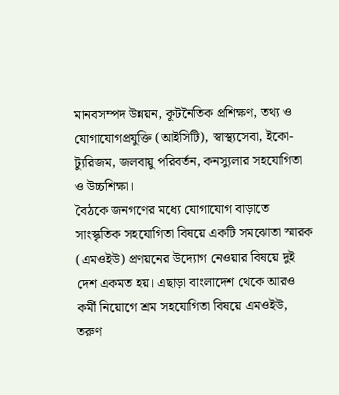মানবসম্পদ উন্নয়ন, কূটনৈতিক প্রশিক্ষণ, তথ্য ও যোগাযোগপ্রযুক্তি (আইসিটি), স্বাস্থ্যসেবা, ইকো-ট্যুরিজম, জলবায়ু পরিবর্তন, কনস্যুলার সহযোগিতা ও উচ্চশিক্ষা।
বৈঠকে জনগণের মধ্যে যোগাযোগ বাড়াতে সাংস্কৃতিক সহযোগিতা বিষয়ে একটি সমঝোতা স্মারক (এমওইউ) প্রণয়নের উদ্যোগ নেওয়ার বিষয়ে দুই দেশ একমত হয়। এছাড়া বাংলাদেশ থেকে আরও কর্মী নিয়োগে শ্রম সহযোগিতা বিষয়ে এমওইউ, তরুণ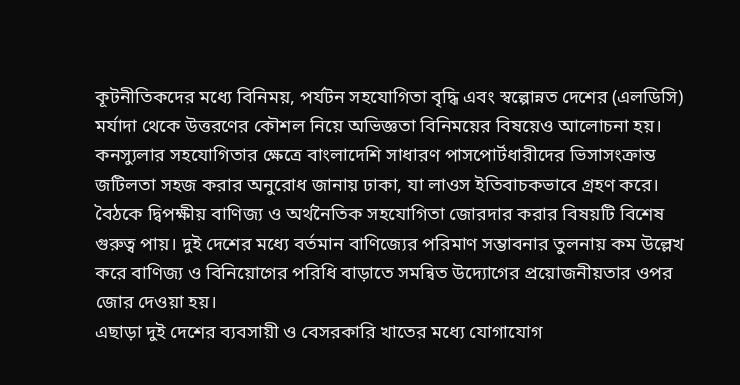কূটনীতিকদের মধ্যে বিনিময়, পর্যটন সহযোগিতা বৃদ্ধি এবং স্বল্পোন্নত দেশের (এলডিসি) মর্যাদা থেকে উত্তরণের কৌশল নিয়ে অভিজ্ঞতা বিনিময়ের বিষয়েও আলোচনা হয়।
কনস্যুলার সহযোগিতার ক্ষেত্রে বাংলাদেশি সাধারণ পাসপোর্টধারীদের ভিসাসংক্রান্ত জটিলতা সহজ করার অনুরোধ জানায় ঢাকা, যা লাওস ইতিবাচকভাবে গ্রহণ করে।
বৈঠকে দ্বিপক্ষীয় বাণিজ্য ও অর্থনৈতিক সহযোগিতা জোরদার করার বিষয়টি বিশেষ গুরুত্ব পায়। দুই দেশের মধ্যে বর্তমান বাণিজ্যের পরিমাণ সম্ভাবনার তুলনায় কম উল্লেখ করে বাণিজ্য ও বিনিয়োগের পরিধি বাড়াতে সমন্বিত উদ্যোগের প্রয়োজনীয়তার ওপর জোর দেওয়া হয়।
এছাড়া দুই দেশের ব্যবসায়ী ও বেসরকারি খাতের মধ্যে যোগাযোগ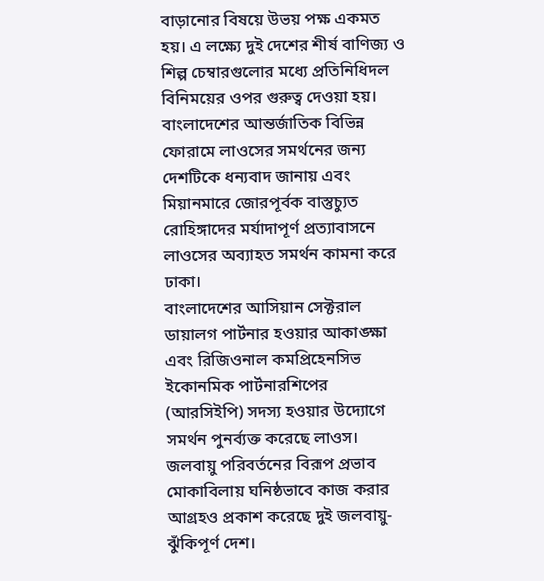বাড়ানোর বিষয়ে উভয় পক্ষ একমত হয়। এ লক্ষ্যে দুই দেশের শীর্ষ বাণিজ্য ও শিল্প চেম্বারগুলোর মধ্যে প্রতিনিধিদল বিনিময়ের ওপর গুরুত্ব দেওয়া হয়।
বাংলাদেশের আন্তর্জাতিক বিভিন্ন ফোরামে লাওসের সমর্থনের জন্য দেশটিকে ধন্যবাদ জানায় এবং মিয়ানমারে জোরপূর্বক বাস্তুচ্যুত রোহিঙ্গাদের মর্যাদাপূর্ণ প্রত্যাবাসনে লাওসের অব্যাহত সমর্থন কামনা করে ঢাকা।
বাংলাদেশের আসিয়ান সেক্টরাল ডায়ালগ পার্টনার হওয়ার আকাঙ্ক্ষা এবং রিজিওনাল কমপ্রিহেনসিভ ইকোনমিক পার্টনারশিপের (আরসিইপি) সদস্য হওয়ার উদ্যোগে সমর্থন পুনর্ব্যক্ত করেছে লাওস।
জলবায়ু পরিবর্তনের বিরূপ প্রভাব মোকাবিলায় ঘনিষ্ঠভাবে কাজ করার আগ্রহও প্রকাশ করেছে দুই জলবায়ু-ঝুঁকিপূর্ণ দেশ।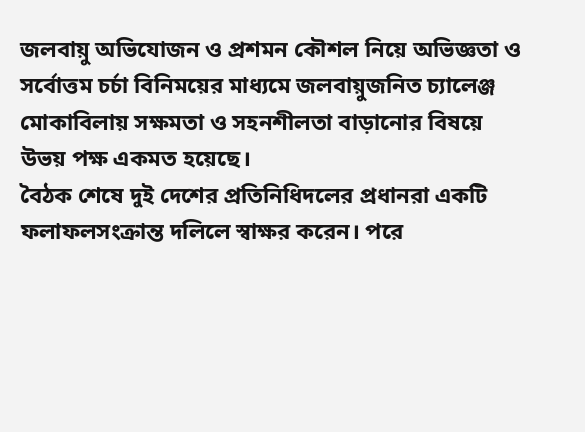জলবায়ু অভিযোজন ও প্রশমন কৌশল নিয়ে অভিজ্ঞতা ও সর্বোত্তম চর্চা বিনিময়ের মাধ্যমে জলবায়ুজনিত চ্যালেঞ্জ মোকাবিলায় সক্ষমতা ও সহনশীলতা বাড়ানোর বিষয়ে উভয় পক্ষ একমত হয়েছে।
বৈঠক শেষে দুই দেশের প্রতিনিধিদলের প্রধানরা একটি ফলাফলসংক্রান্ত দলিলে স্বাক্ষর করেন। পরে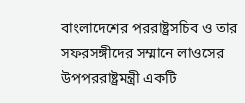বাংলাদেশের পররাষ্ট্রসচিব ও তার সফরসঙ্গীদের সম্মানে লাওসের উপপররাষ্ট্রমন্ত্রী একটি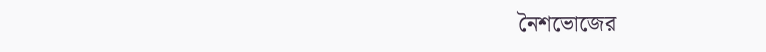নৈশভোজের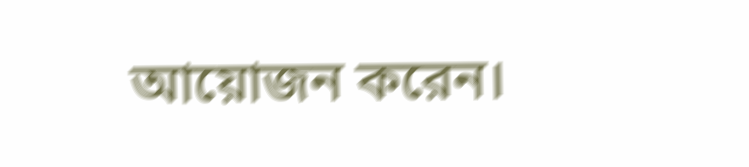আয়োজন করেন।